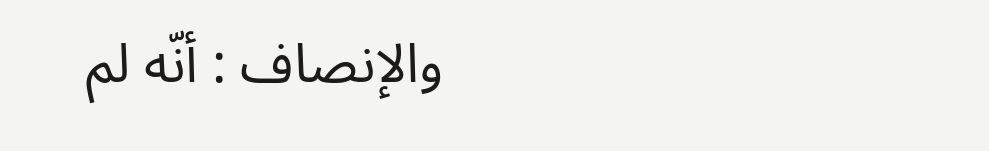والإنصاف : أنّه لم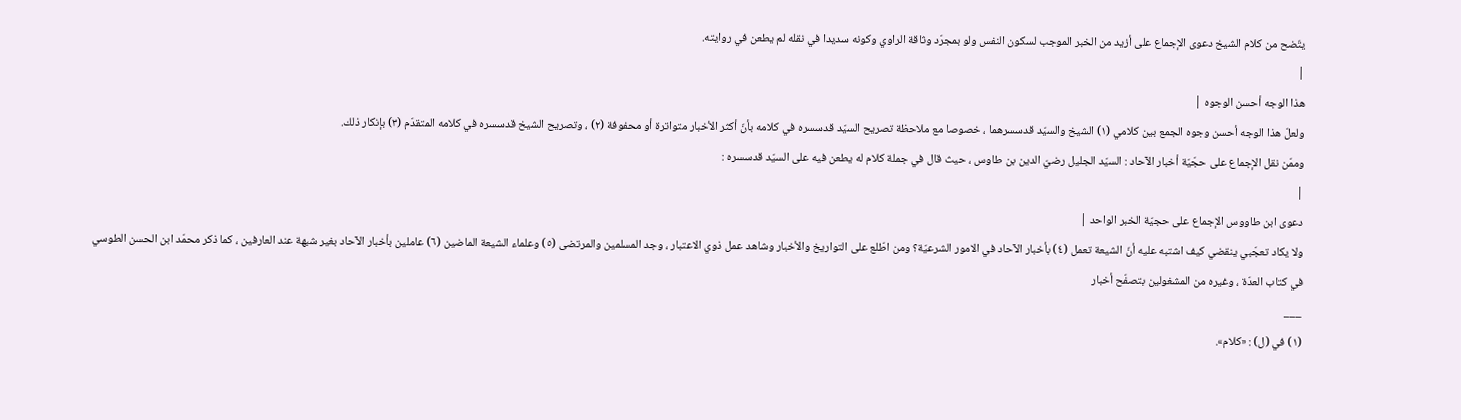يتّضح من كلام الشيخ دعوى الإجماع على أزيد من الخبر الموجب لسكون النفس ولو بمجرّد وثاقة الراوي وكونه سديدا في نقله لم يطعن في روايته.
|
هذا الوجه أحسن الوجوه |
ولعلّ هذا الوجه أحسن وجوه الجمع بين كلامي (١) الشيخ والسيّد قدسسرهما ، خصوصا مع ملاحظة تصريح السيّد قدسسره في كلامه بأنّ أكثر الأخبار متواترة أو محفوفة (٢) ، وتصريح الشيخ قدسسره في كلامه المتقدّم (٣) بإنكار ذلك.
وممّن نقل الإجماع على حجّيّة أخبار الآحاد : السيّد الجليل رضيّ الدين بن طاوس ، حيث قال في جملة كلام له يطعن فيه على السيّد قدسسره :
|
دعوى ابن طاووس الإجماع على حجيّة الخبر الواحد |
ولا يكاد تعجّبي ينقضي كيف اشتبه عليه أنّ الشيعة تعمل (٤) بأخبار الآحاد في الامور الشرعيّة؟ ومن اطّلع على التواريخ والأخبار وشاهد عمل ذوي الاعتبار ، وجد المسلمين والمرتضى (٥) وعلماء الشيعة الماضين (٦) عاملين بأخبار الآحاد بغير شبهة عند العارفين ، كما ذكر محمّد ابن الحسن الطوسي في كتاب العدّة ، وغيره من المشغولين بتصفّح أخبار
___
(١) في (ل) : «كلام».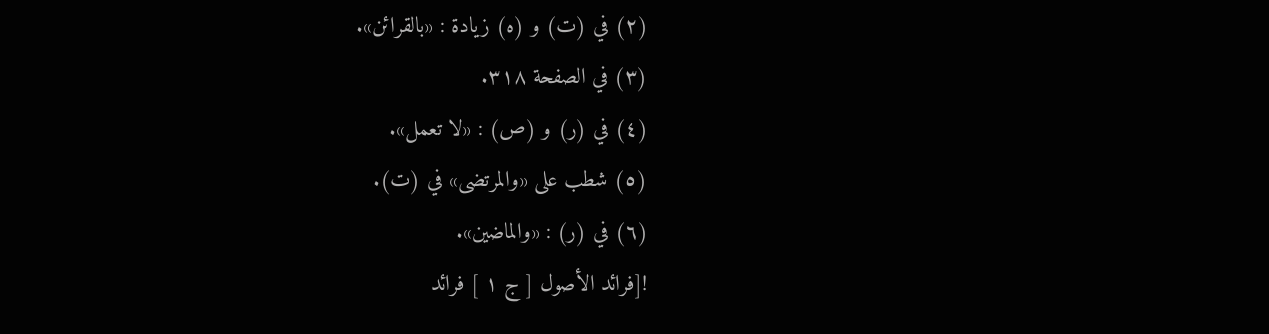(٢) في (ت) و (ه) زيادة : «بالقرائن».
(٣) في الصفحة ٣١٨.
(٤) في (ر) و (ص) : «لا تعمل».
(٥) شطب على «والمرتضى» في (ت).
(٦) في (ر) : «والماضين».
![فرائد الأصول [ ج ١ ] فرائد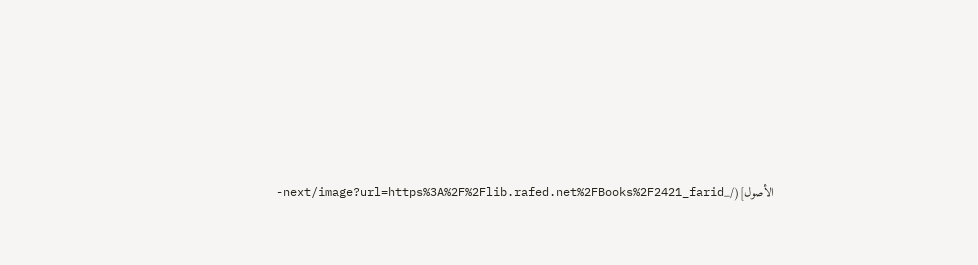الأصول](/_next/image?url=https%3A%2F%2Flib.rafed.net%2FBooks%2F2421_farid-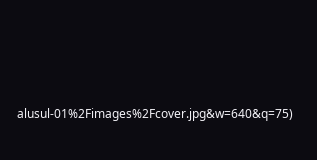alusul-01%2Fimages%2Fcover.jpg&w=640&q=75)